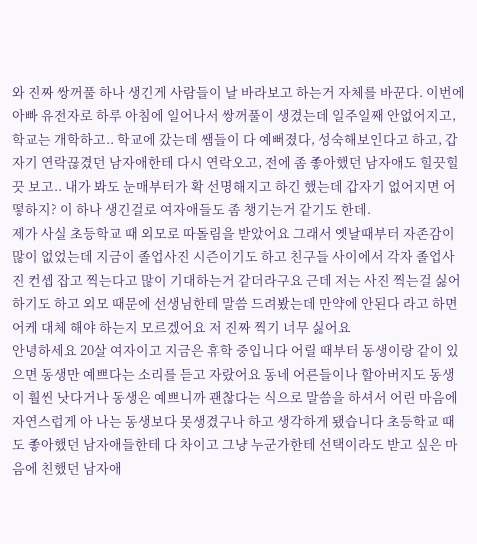와 진짜 쌍꺼풀 하나 생긴게 사람들이 날 바라보고 하는거 자체를 바꾼다. 이번에 아빠 유전자로 하루 아침에 일어나서 쌍꺼풀이 생겼는데 일주일째 안없어지고, 학교는 개학하고.. 학교에 갔는데 쌤들이 다 예뻐졌다, 성숙해보인다고 하고, 갑자기 연락끊겼던 남자애한테 다시 연락오고, 전에 좀 좋아했던 남자애도 힐끗힐끗 보고.. 내가 봐도 눈매부터가 확 선명해지고 하긴 했는데 갑자기 없어지면 어떻하지? 이 하나 생긴걸로 여자애들도 좀 챙기는거 같기도 한데.
제가 사실 초등학교 때 외모로 따돌림을 받았어요 그래서 옛날때부터 자존감이 많이 없었는데 지금이 졸업사진 시즌이기도 하고 친구들 사이에서 각자 졸업사진 컨셉 잡고 찍는다고 많이 기대하는거 같더라구요 근데 저는 사진 찍는걸 싫어하기도 하고 외모 때문에 선생님한테 말씀 드려봤는데 만약에 안된다 라고 하면 어케 대체 해야 하는지 모르겠어요 저 진짜 찍기 너무 싫어요
안녕하세요 20살 여자이고 지금은 휴학 중입니다 어릴 때부터 동생이랑 같이 있으면 동생만 예쁘다는 소리를 듣고 자랐어요 동네 어른들이나 할아버지도 동생이 훨씬 낫다거나 동생은 예쁘니까 괜찮다는 식으로 말씀을 하셔서 어린 마음에 자연스럽게 아 나는 동생보다 못생겼구나 하고 생각하게 됐습니다 초등학교 때도 좋아했던 남자애들한테 다 차이고 그냥 누군가한테 선택이라도 받고 싶은 마음에 친했던 남자애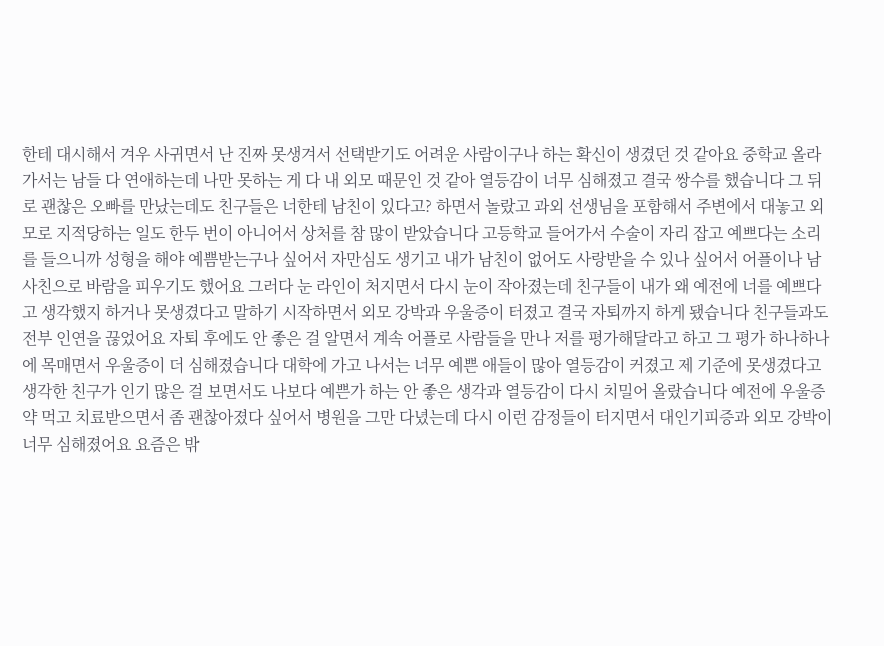한테 대시해서 겨우 사귀면서 난 진짜 못생겨서 선택받기도 어려운 사람이구나 하는 확신이 생겼던 것 같아요 중학교 올라가서는 남들 다 연애하는데 나만 못하는 게 다 내 외모 때문인 것 같아 열등감이 너무 심해졌고 결국 쌍수를 했습니다 그 뒤로 괜찮은 오빠를 만났는데도 친구들은 너한테 남친이 있다고? 하면서 놀랐고 과외 선생님을 포함해서 주변에서 대놓고 외모로 지적당하는 일도 한두 번이 아니어서 상처를 참 많이 받았습니다 고등학교 들어가서 수술이 자리 잡고 예쁘다는 소리를 들으니까 성형을 해야 예쁨받는구나 싶어서 자만심도 생기고 내가 남친이 없어도 사랑받을 수 있나 싶어서 어플이나 남사친으로 바람을 피우기도 했어요 그러다 눈 라인이 처지면서 다시 눈이 작아졌는데 친구들이 내가 왜 예전에 너를 예쁘다고 생각했지 하거나 못생겼다고 말하기 시작하면서 외모 강박과 우울증이 터졌고 결국 자퇴까지 하게 됐습니다 친구들과도 전부 인연을 끊었어요 자퇴 후에도 안 좋은 걸 알면서 계속 어플로 사람들을 만나 저를 평가해달라고 하고 그 평가 하나하나에 목매면서 우울증이 더 심해졌습니다 대학에 가고 나서는 너무 예쁜 애들이 많아 열등감이 커졌고 제 기준에 못생겼다고 생각한 친구가 인기 많은 걸 보면서도 나보다 예쁜가 하는 안 좋은 생각과 열등감이 다시 치밀어 올랐습니다 예전에 우울증 약 먹고 치료받으면서 좀 괜찮아졌다 싶어서 병원을 그만 다녔는데 다시 이런 감정들이 터지면서 대인기피증과 외모 강박이 너무 심해졌어요 요즘은 밖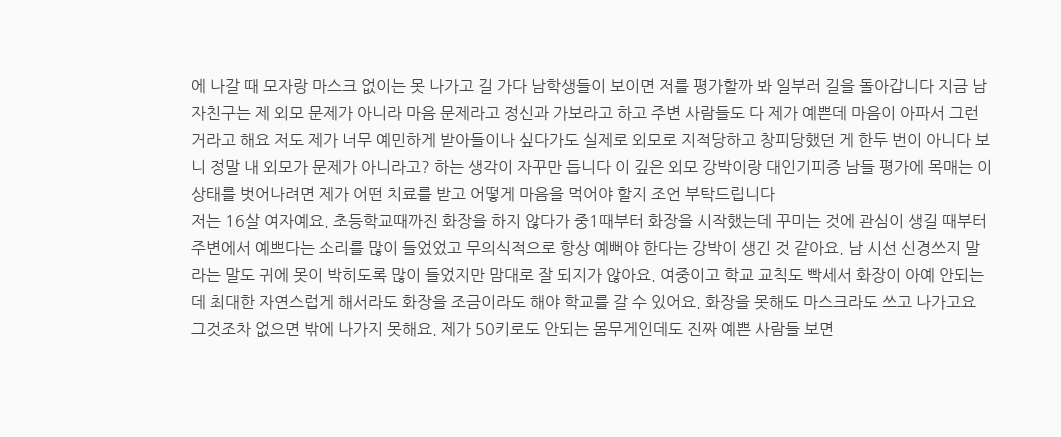에 나갈 때 모자랑 마스크 없이는 못 나가고 길 가다 남학생들이 보이면 저를 평가할까 봐 일부러 길을 돌아갑니다 지금 남자친구는 제 외모 문제가 아니라 마음 문제라고 정신과 가보라고 하고 주변 사람들도 다 제가 예쁜데 마음이 아파서 그런 거라고 해요 저도 제가 너무 예민하게 받아들이나 싶다가도 실제로 외모로 지적당하고 창피당했던 게 한두 번이 아니다 보니 정말 내 외모가 문제가 아니라고? 하는 생각이 자꾸만 듭니다 이 깊은 외모 강박이랑 대인기피증 남들 평가에 목매는 이 상태를 벗어나려면 제가 어떤 치료를 받고 어떻게 마음을 먹어야 할지 조언 부탁드립니다
저는 16살 여자예요. 초등학교때까진 화장을 하지 않다가 중1때부터 화장을 시작했는데 꾸미는 것에 관심이 생길 때부터 주변에서 예쁘다는 소리를 많이 들었었고 무의식적으로 항상 예뻐야 한다는 강박이 생긴 것 같아요. 남 시선 신경쓰지 말라는 말도 귀에 못이 박히도록 많이 들었지만 맘대로 잘 되지가 않아요. 여중이고 학교 교칙도 빡세서 화장이 아예 안되는데 최대한 자연스럽게 해서라도 화장을 조금이라도 해야 학교를 갈 수 있어요. 화장을 못해도 마스크라도 쓰고 나가고요 그것조차 없으면 밖에 나가지 못해요. 제가 50키로도 안되는 몸무게인데도 진짜 예쁜 사람들 보면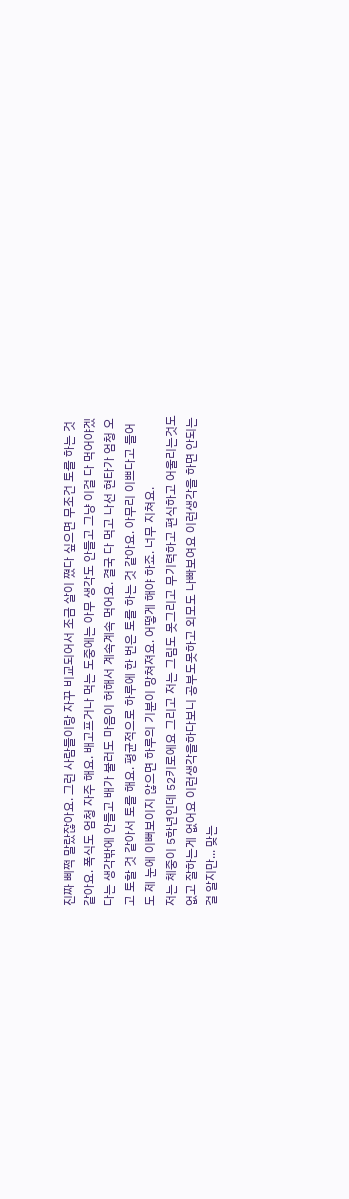진짜 삐쩍 말랐잖아요. 그런 사람들이랑 자꾸 비교되어서 조금 살이 쪘다 싶으면 무조건 토를 하는 것 같아요. 폭식도 엄청 자주 해요. 배고프거나 먹는 도중에는 아무 생각도 안들고 그냥 이걸 다 먹어야겠다는 생각밖에 안들고 배가 불러도 마음이 허해서 계속계속 먹어요. 결국 다 먹고 나선 현타가 엄청 오고 토할 것 같아서 토를 해요. 평균적으로 하루에 한 번은 토를 하는 것 같아요. 아무리 이쁘다고 들어도 제 눈에 이뻐보이지 않으면 하루의 기분이 망쳐져요. 어떻게 해야 하죠. 너무 지쳐요.
저는 체중이 5학년인데 52키로에요 그리고 저는 그림도 못그리고 무기력하고 편식하고 어울리는것도없고 잘하는게 없어요 이런생각을하다보니 공부도못하고 외모도 나빠보여요 이런생각을 하면 안되는걸 알지만... 맞는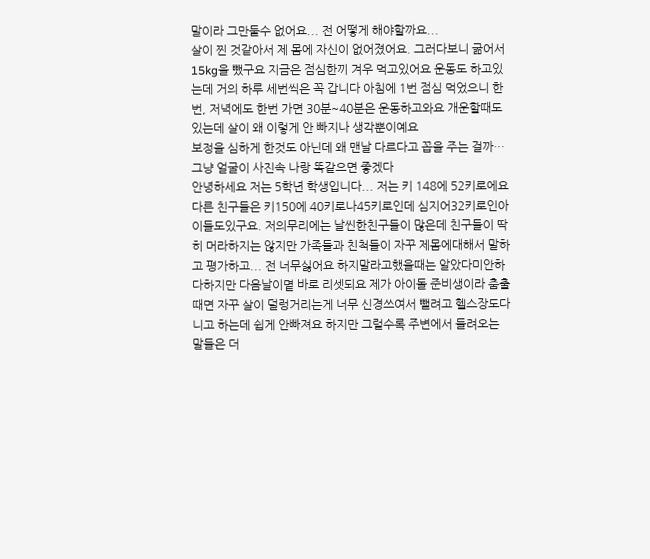말이라 그만둘수 없어요... 전 어떻게 해야할까요...
살이 찐 것같아서 제 몸에 자신이 없어졌어요. 그러다보니 굶어서 15kg을 뺐구요 지금은 점심한끼 겨우 먹고있어요 운동도 하고있는데 거의 하루 세번씩은 꼭 갑니다 아침에 1번 점심 먹었으니 한번, 저녁에도 한번 가면 30분~40분은 운동하고와요 개운할때도 있는데 살이 왜 이렇게 안 빠지나 생각뿐이예요
보정을 심하게 한것도 아닌데 왜 맨날 다르다고 꼽을 주는 걸까… 그냥 얼굴이 사진속 나랑 똑같으면 좋겠다
안녕하세요 저는 5학년 학생입니다... 저는 키 148에 52키로에요 다른 친구들은 키150에 40키로나45키로인데 심지어32키로인아이들도있구요. 저의무리에는 날씬한친구들이 많은데 친구들이 딱히 머라하지는 않지만 가족들과 친척들이 자꾸 제몸에대해서 말하고 평가하고... 전 너무싫어요 하지말라고했을때는 알았다미안하다하지만 다음날이몉 바로 리셋되요 제가 아이돌 준비생이라 춤출때면 자꾸 살이 덜렁거리는게 너무 신경쓰여서 뺄려고 헬스장도다니고 하는데 쉽게 안빠져요 하지만 그럴수록 주변에서 들려오는 말들은 더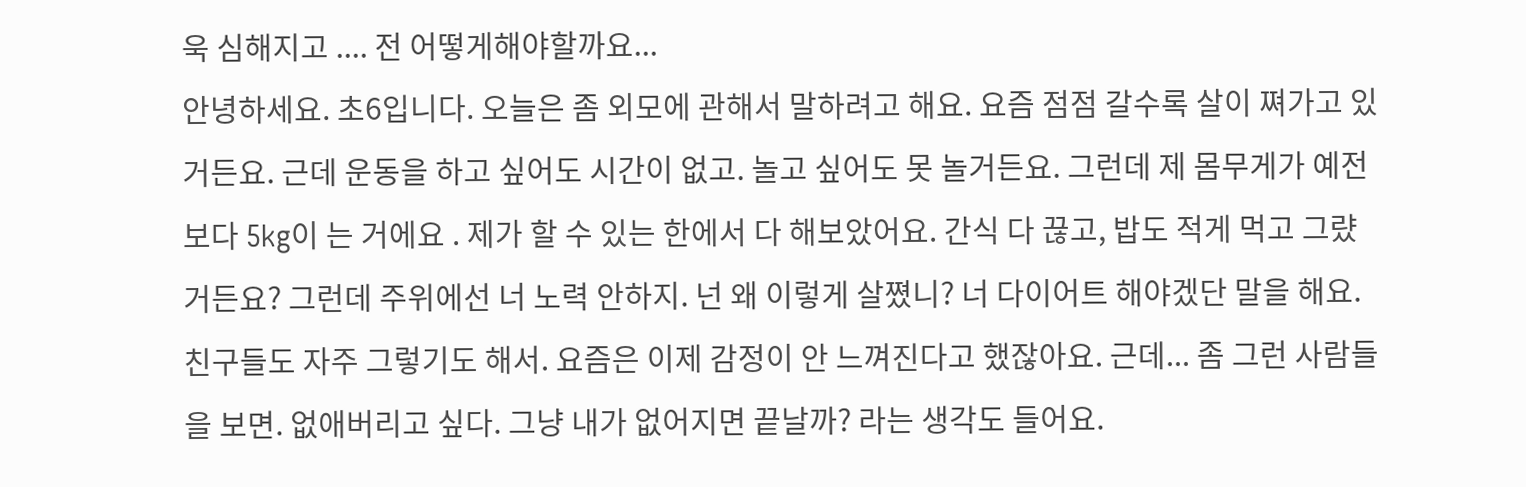욱 심해지고 .... 전 어떻게해야할까요...
안녕하세요. 초6입니다. 오늘은 좀 외모에 관해서 말하려고 해요. 요즘 점점 갈수록 살이 쪄가고 있거든요. 근데 운동을 하고 싶어도 시간이 없고. 놀고 싶어도 못 놀거든요. 그런데 제 몸무게가 예전보다 5kg이 는 거에요 . 제가 할 수 있는 한에서 다 해보았어요. 간식 다 끊고, 밥도 적게 먹고 그럈거든요? 그런데 주위에선 너 노력 안하지. 넌 왜 이렇게 살쪘니? 너 다이어트 해야겠단 말을 해요. 친구들도 자주 그렇기도 해서. 요즘은 이제 감정이 안 느껴진다고 했잖아요. 근데... 좀 그런 사람들을 보면. 없애버리고 싶다. 그냥 내가 없어지면 끝날까? 라는 생각도 들어요.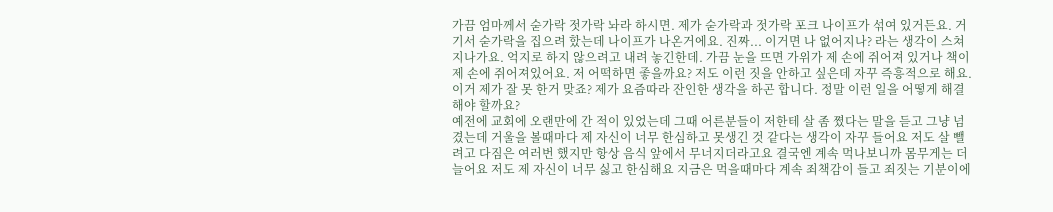가끔 엄마께서 숟가락 젓가락 놔라 하시면. 제가 숟가락과 젓가락 포크 나이프가 섞여 있거든요. 거기서 숟가락을 집으려 핬는데 나이프가 나온거에요. 진짜... 이거면 나 없어지나? 라는 생각이 스쳐지나가요. 억지로 하지 않으려고 내려 놓긴한데. 가끔 눈을 뜨면 가위가 제 손에 쥐어져 있거나 책이 제 손에 쥐어져있어요. 저 어떡하면 좋을까요? 저도 이런 짓을 안하고 싶은데 자꾸 즉흥적으로 해요. 이거 제가 잘 못 한거 맞죠? 제가 요즘따라 잔인한 생각을 하곤 합니다. 정말 이런 일을 어떻게 해결해야 할까요?
예전에 교회에 오랜만에 간 적이 있었는데 그때 어른분들이 저한테 살 좀 쪘다는 말을 듣고 그냥 넘겼는데 거울을 볼때마다 제 자신이 너무 한심하고 못생긴 것 같다는 생각이 자꾸 들어요 저도 살 뺄려고 다짐은 여러번 했지만 항상 음식 앞에서 무너지더라고요 결국엔 계속 먹나보니까 몸무게는 더 늘어요 저도 제 자신이 너무 싫고 한심해요 지금은 먹을때마다 계속 죄책감이 들고 죄짓는 기분이에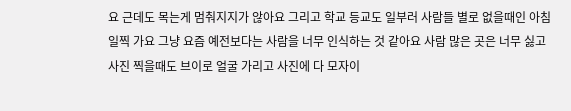요 근데도 목는게 멈춰지지가 않아요 그리고 학교 등교도 일부러 사람들 별로 없을때인 아침 일찍 가요 그냥 요즘 예전보다는 사람을 너무 인식하는 것 같아요 사람 많은 곳은 너무 싫고 사진 찍을때도 브이로 얼굴 가리고 사진에 다 모자이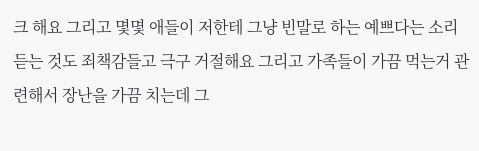크 해요 그리고 몇몇 애들이 저한테 그냥 빈말로 하는 예쁘다는 소리 듣는 것도 죄책감들고 극구 거절해요 그리고 가족들이 가끔 먹는거 관련해서 장난을 가끔 치는데 그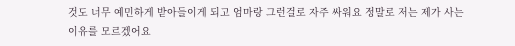것도 너무 예민하게 받아들이게 되고 엄마랑 그런걸로 자주 싸워요 정말로 저는 제가 사는 이유를 모르겠어요